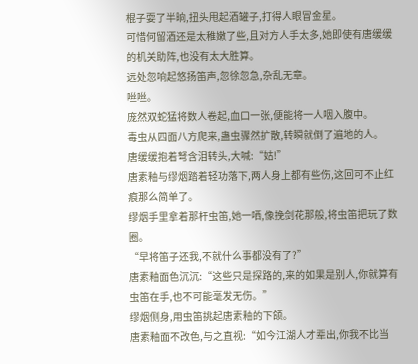棍子耍了半晌,扭头甩起酒罐子,打得人眼冒金星。
可惜何留酒还是太稚嫩了些,且对方人手太多,她即使有唐缓缓的机关助阵,也没有太大胜算。
远处忽响起悠扬笛声,忽徐忽急,杂乱无章。
咝咝。
庞然双蛇猛将数人卷起,血口一张,便能将一人咽入腹中。
毒虫从四面八方爬来,蛊虫骤然扩散,转瞬就倒了遍地的人。
唐缓缓抱着弩含泪转头,大喊:“姑!”
唐素釉与缪烟踏着轻功落下,两人身上都有些伤,这回可不止红痕那么简单了。
缪烟手里拿着那杆虫笛,她一哂,像挽剑花那般,将虫笛把玩了数圈。
“早将笛子还我,不就什么事都没有了?”
唐素釉面色沉沉:“这些只是探路的,来的如果是别人,你就算有虫笛在手,也不可能毫发无伤。”
缪烟侧身,用虫笛挑起唐素釉的下颌。
唐素釉面不改色,与之直视:“如今江湖人才辈出,你我不比当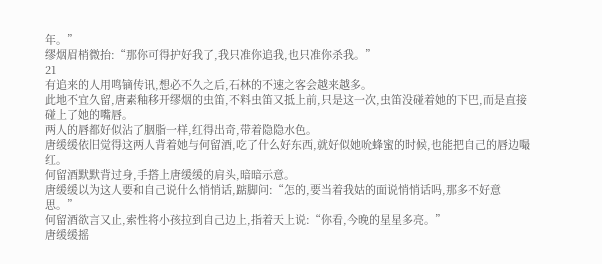年。”
缪烟眉梢微抬:“那你可得护好我了,我只准你追我,也只准你杀我。”
21
有追来的人用鸣镝传讯,想必不久之后,石林的不速之客会越来越多。
此地不宜久留,唐素釉移开缪烟的虫笛,不料虫笛又抵上前,只是这一次,虫笛没碰着她的下巴,而是直接碰上了她的嘴唇。
两人的唇都好似沾了胭脂一样,红得出奇,带着隐隐水色。
唐缓缓依旧觉得这两人背着她与何留酒,吃了什么好东西,就好似她吮蜂蜜的时候,也能把自己的唇边嘬红。
何留酒默默背过身,手撘上唐缓缓的肩头,暗暗示意。
唐缓缓以为这人要和自己说什么悄悄话,踮脚问:“怎的,要当着我姑的面说悄悄话吗,那多不好意思。”
何留酒欲言又止,索性将小孩拉到自己边上,指着天上说:“你看,今晚的星星多亮。”
唐缓缓摇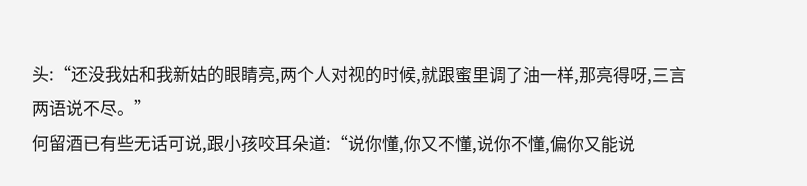头:“还没我姑和我新姑的眼睛亮,两个人对视的时候,就跟蜜里调了油一样,那亮得呀,三言两语说不尽。”
何留酒已有些无话可说,跟小孩咬耳朵道:“说你懂,你又不懂,说你不懂,偏你又能说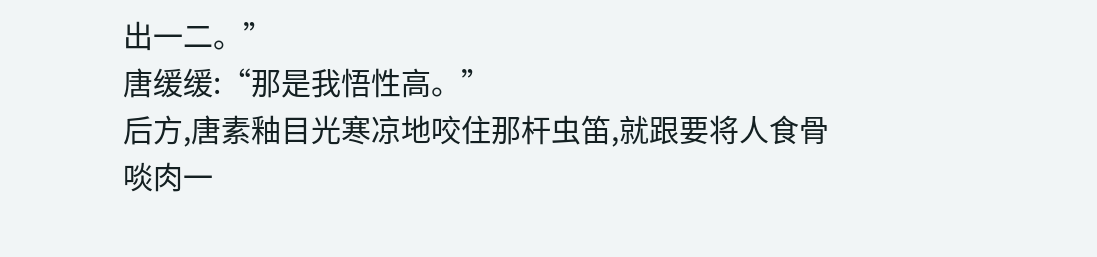出一二。”
唐缓缓:“那是我悟性高。”
后方,唐素釉目光寒凉地咬住那杆虫笛,就跟要将人食骨啖肉一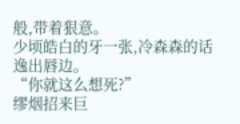般,带着狠意。
少顷皓白的牙一张,冷森森的话逸出唇边。
“你就这么想死?”
缪烟招来巨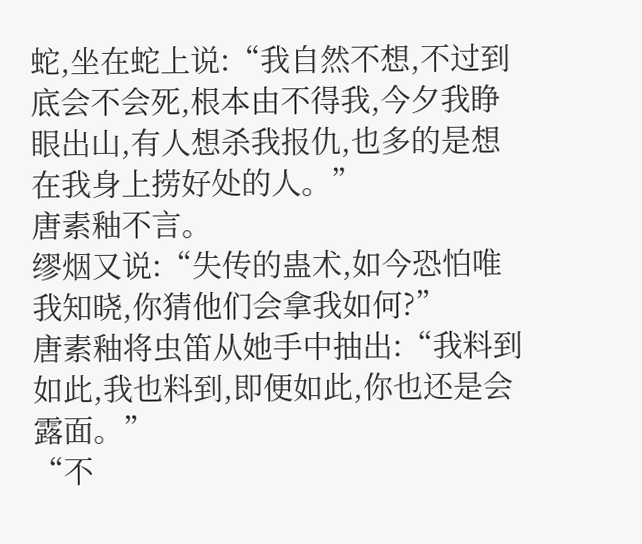蛇,坐在蛇上说:“我自然不想,不过到底会不会死,根本由不得我,今夕我睁眼出山,有人想杀我报仇,也多的是想在我身上捞好处的人。”
唐素釉不言。
缪烟又说:“失传的蛊术,如今恐怕唯我知晓,你猜他们会拿我如何?”
唐素釉将虫笛从她手中抽出:“我料到如此,我也料到,即便如此,你也还是会露面。”
“不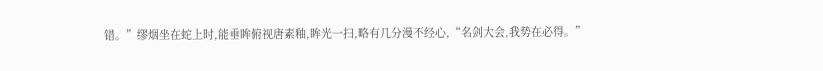错。”缪烟坐在蛇上时,能垂眸俯视唐素釉,眸光一扫,略有几分漫不经心,“名剑大会,我势在必得。”